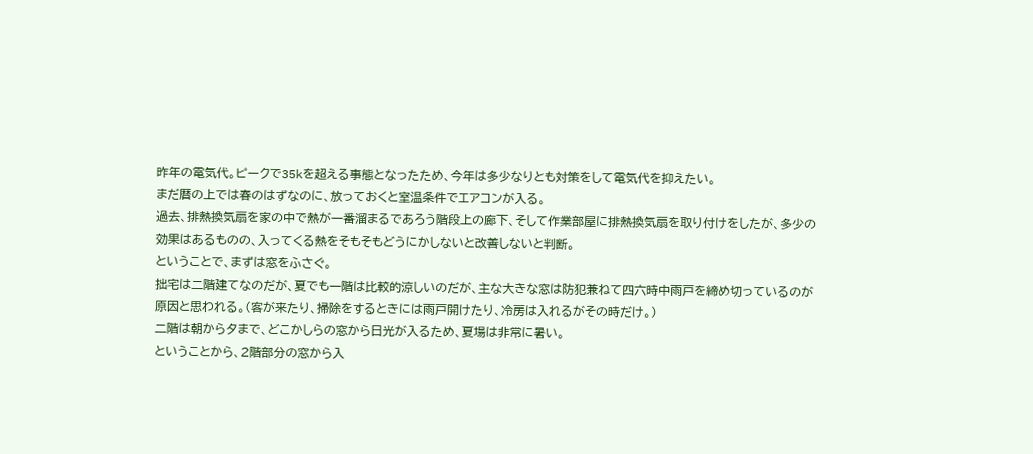昨年の電気代。ピークで35kを超える事態となったため、今年は多少なりとも対策をして電気代を抑えたい。
まだ暦の上では春のはずなのに、放っておくと室温条件でエアコンが入る。
過去、排熱換気扇を家の中で熱が一番溜まるであろう階段上の廊下、そして作業部屋に排熱換気扇を取り付けをしたが、多少の効果はあるものの、入ってくる熱をそもそもどうにかしないと改善しないと判断。
ということで、まずは窓をふさぐ。
拙宅は二階建てなのだが、夏でも一階は比較的涼しいのだが、主な大きな窓は防犯兼ねて四六時中雨戸を締め切っているのが原因と思われる。(客が来たり、掃除をするときには雨戸開けたり、冷房は入れるがその時だけ。)
二階は朝から夕まで、どこかしらの窓から日光が入るため、夏場は非常に暑い。
ということから、2階部分の窓から入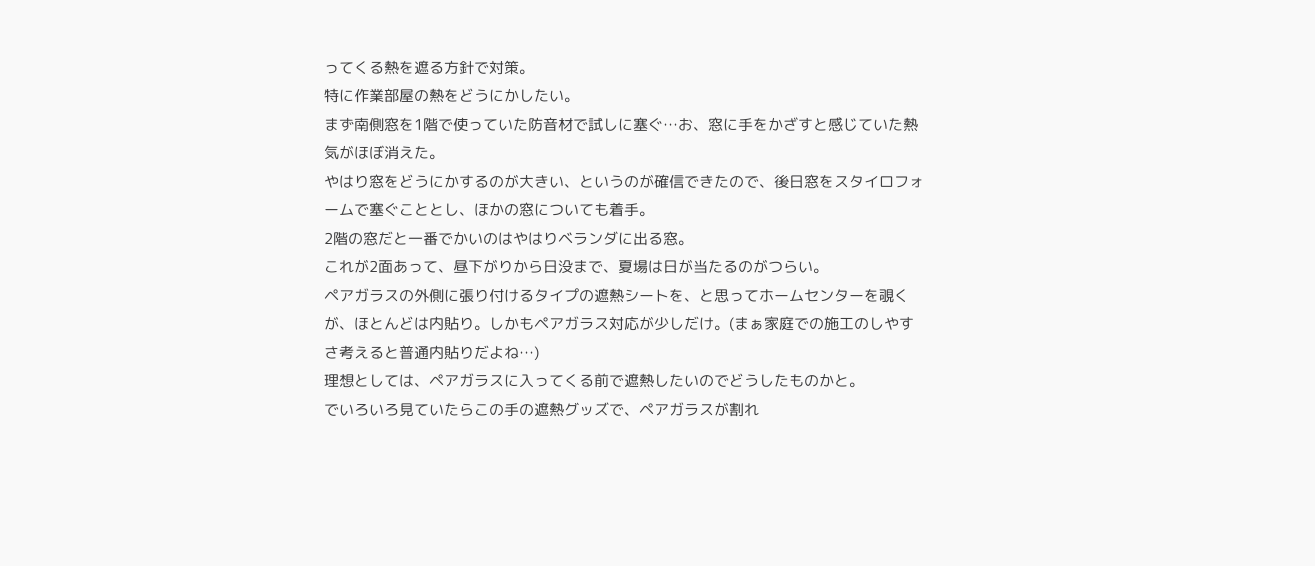ってくる熱を遮る方針で対策。
特に作業部屋の熱をどうにかしたい。
まず南側窓を1階で使っていた防音材で試しに塞ぐ…お、窓に手をかざすと感じていた熱気がほぼ消えた。
やはり窓をどうにかするのが大きい、というのが確信できたので、後日窓をスタイロフォームで塞ぐこととし、ほかの窓についても着手。
2階の窓だと一番でかいのはやはりベランダに出る窓。
これが2面あって、昼下がりから日没まで、夏場は日が当たるのがつらい。
ペアガラスの外側に張り付けるタイプの遮熱シートを、と思ってホームセンターを覗くが、ほとんどは内貼り。しかもペアガラス対応が少しだけ。(まぁ家庭での施工のしやすさ考えると普通内貼りだよね…)
理想としては、ペアガラスに入ってくる前で遮熱したいのでどうしたものかと。
でいろいろ見ていたらこの手の遮熱グッズで、ペアガラスが割れ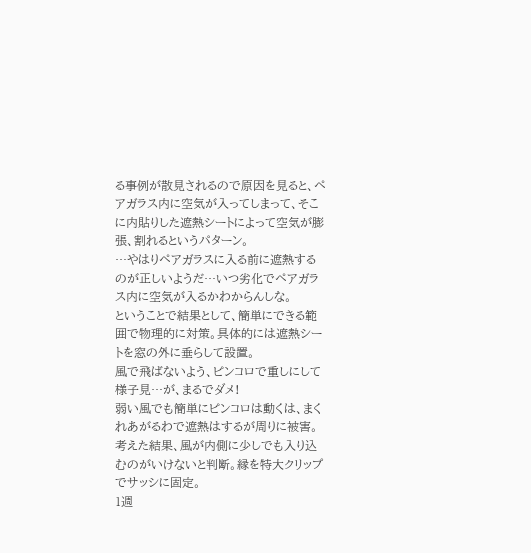る事例が散見されるので原因を見ると、ペアガラス内に空気が入ってしまって、そこに内貼りした遮熱シートによって空気が膨張、割れるというパターン。
…やはりペアガラスに入る前に遮熱するのが正しいようだ…いつ劣化でペアガラス内に空気が入るかわからんしな。
ということで結果として、簡単にできる範囲で物理的に対策。具体的には遮熱シートを窓の外に垂らして設置。
風で飛ばないよう、ピンコロで重しにして様子見…が、まるでダメ!
弱い風でも簡単にピンコロは動くは、まくれあがるわで遮熱はするが周りに被害。
考えた結果、風が内側に少しでも入り込むのがいけないと判断。縁を特大クリップでサッシに固定。
1週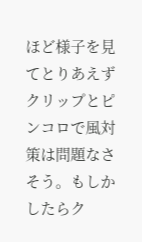ほど様子を見てとりあえずクリップとピンコロで風対策は問題なさそう。もしかしたらク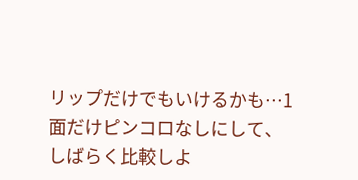リップだけでもいけるかも…1面だけピンコロなしにして、しばらく比較しよ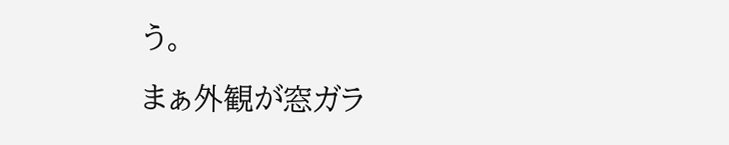う。
まぁ外観が窓ガラ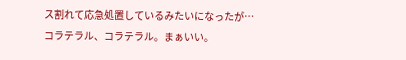ス割れて応急処置しているみたいになったが…コラテラル、コラテラル。まぁいい。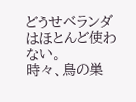どうせベランダはほとんど使わない。
時々、鳥の巣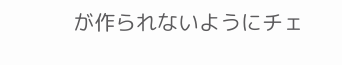が作られないようにチェ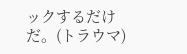ックするだけだ。(トラウマ)